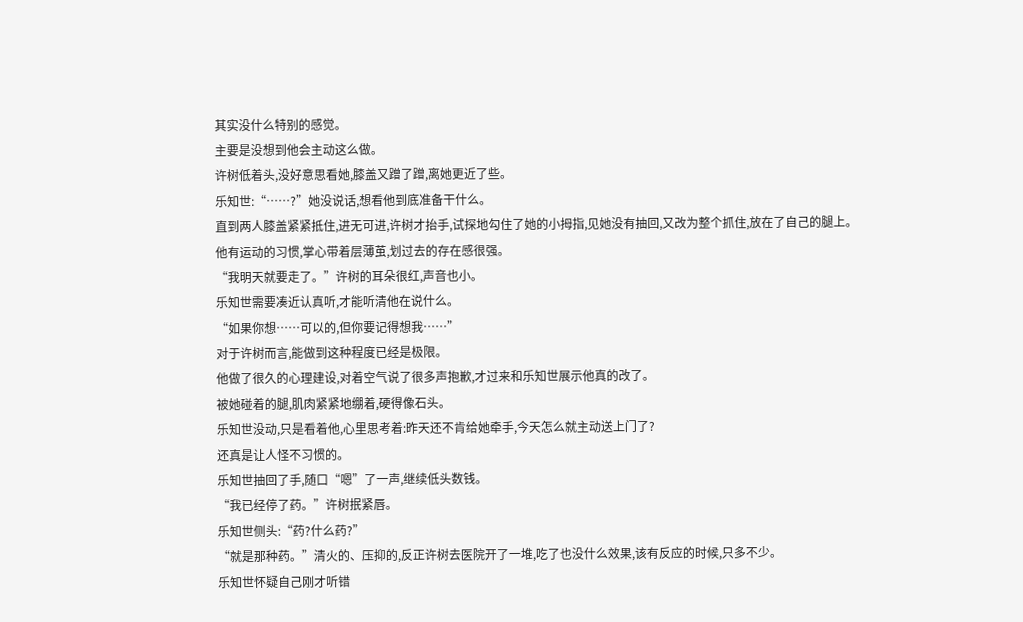其实没什么特别的感觉。
主要是没想到他会主动这么做。
许树低着头,没好意思看她,膝盖又蹭了蹭,离她更近了些。
乐知世:“……?”她没说话,想看他到底准备干什么。
直到两人膝盖紧紧抵住,进无可进,许树才抬手,试探地勾住了她的小拇指,见她没有抽回,又改为整个抓住,放在了自己的腿上。
他有运动的习惯,掌心带着层薄茧,划过去的存在感很强。
“我明天就要走了。”许树的耳朵很红,声音也小。
乐知世需要凑近认真听,才能听清他在说什么。
“如果你想……可以的,但你要记得想我……”
对于许树而言,能做到这种程度已经是极限。
他做了很久的心理建设,对着空气说了很多声抱歉,才过来和乐知世展示他真的改了。
被她碰着的腿,肌肉紧紧地绷着,硬得像石头。
乐知世没动,只是看着他,心里思考着:昨天还不肯给她牵手,今天怎么就主动送上门了?
还真是让人怪不习惯的。
乐知世抽回了手,随口“嗯”了一声,继续低头数钱。
“我已经停了药。”许树抿紧唇。
乐知世侧头:“药?什么药?”
“就是那种药。”清火的、压抑的,反正许树去医院开了一堆,吃了也没什么效果,该有反应的时候,只多不少。
乐知世怀疑自己刚才听错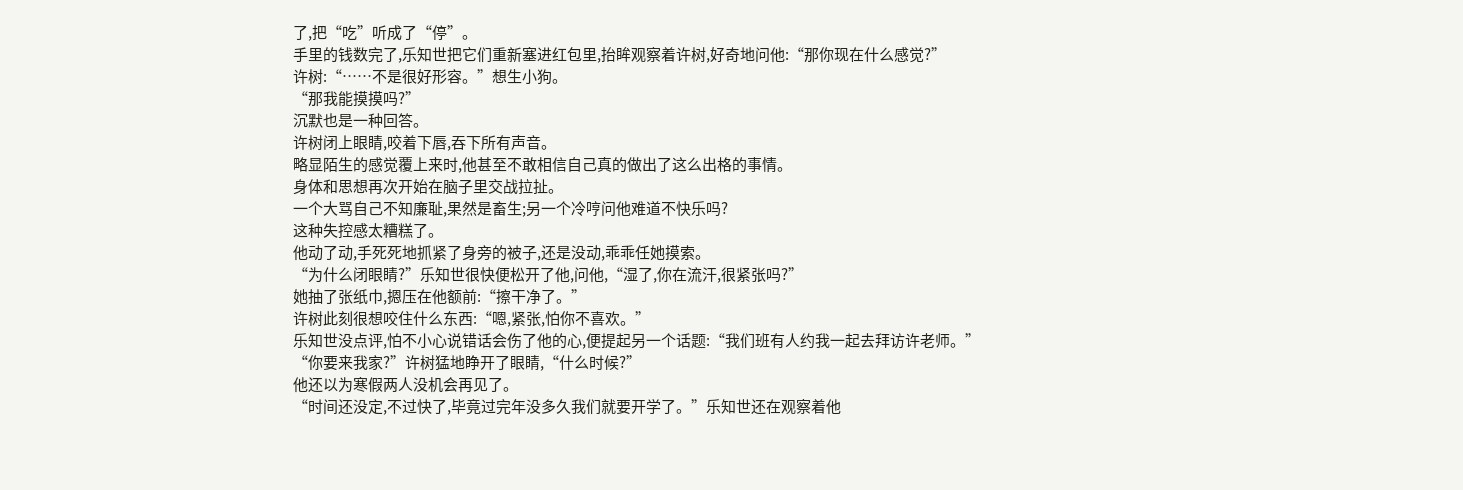了,把“吃”听成了“停”。
手里的钱数完了,乐知世把它们重新塞进红包里,抬眸观察着许树,好奇地问他:“那你现在什么感觉?”
许树:“……不是很好形容。”想生小狗。
“那我能摸摸吗?”
沉默也是一种回答。
许树闭上眼睛,咬着下唇,吞下所有声音。
略显陌生的感觉覆上来时,他甚至不敢相信自己真的做出了这么出格的事情。
身体和思想再次开始在脑子里交战拉扯。
一个大骂自己不知廉耻,果然是畜生;另一个冷哼问他难道不快乐吗?
这种失控感太糟糕了。
他动了动,手死死地抓紧了身旁的被子,还是没动,乖乖任她摸索。
“为什么闭眼睛?”乐知世很快便松开了他,问他,“湿了,你在流汗,很紧张吗?”
她抽了张纸巾,摁压在他额前:“擦干净了。”
许树此刻很想咬住什么东西:“嗯,紧张,怕你不喜欢。”
乐知世没点评,怕不小心说错话会伤了他的心,便提起另一个话题:“我们班有人约我一起去拜访许老师。”
“你要来我家?”许树猛地睁开了眼睛,“什么时候?”
他还以为寒假两人没机会再见了。
“时间还没定,不过快了,毕竟过完年没多久我们就要开学了。”乐知世还在观察着他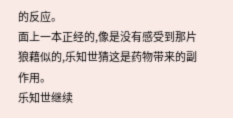的反应。
面上一本正经的,像是没有感受到那片狼藉似的,乐知世猜这是药物带来的副作用。
乐知世继续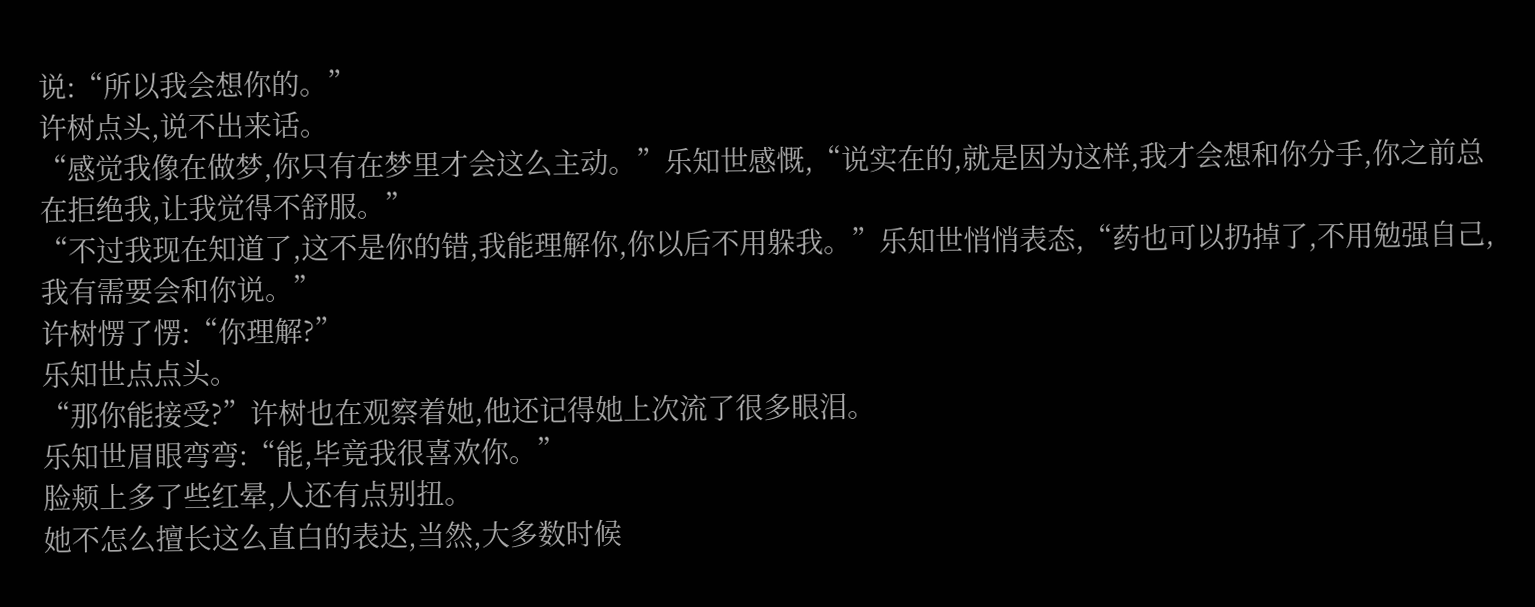说:“所以我会想你的。”
许树点头,说不出来话。
“感觉我像在做梦,你只有在梦里才会这么主动。”乐知世感慨,“说实在的,就是因为这样,我才会想和你分手,你之前总在拒绝我,让我觉得不舒服。”
“不过我现在知道了,这不是你的错,我能理解你,你以后不用躲我。”乐知世悄悄表态,“药也可以扔掉了,不用勉强自己,我有需要会和你说。”
许树愣了愣:“你理解?”
乐知世点点头。
“那你能接受?”许树也在观察着她,他还记得她上次流了很多眼泪。
乐知世眉眼弯弯:“能,毕竟我很喜欢你。”
脸颊上多了些红晕,人还有点别扭。
她不怎么擅长这么直白的表达,当然,大多数时候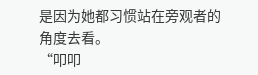是因为她都习惯站在旁观者的角度去看。
“叩叩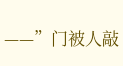——”门被人敲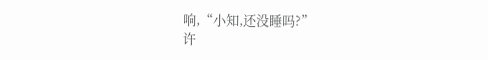响,“小知,还没睡吗?”
许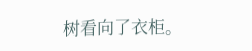树看向了衣柜。